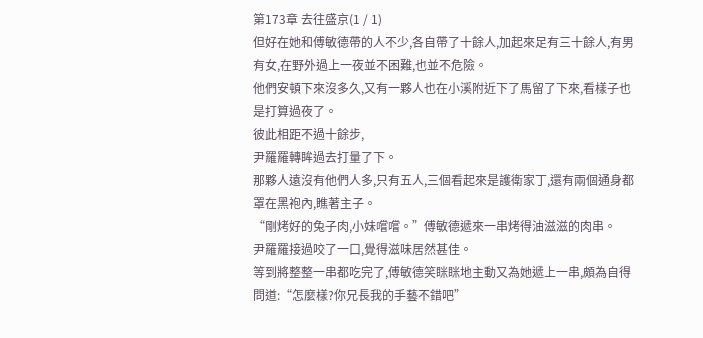第173章 去往盛京(1 / 1)
但好在她和傅敏德帶的人不少,各自帶了十餘人,加起來足有三十餘人,有男有女,在野外過上一夜並不困難,也並不危險。
他們安頓下來沒多久,又有一夥人也在小溪附近下了馬留了下來,看樣子也是打算過夜了。
彼此相距不過十餘步,
尹羅羅轉眸過去打量了下。
那夥人遠沒有他們人多,只有五人,三個看起來是護衛家丁,還有兩個通身都罩在黑袍內,瞧著主子。
“剛烤好的兔子肉,小妹嚐嚐。”傅敏德遞來一串烤得油滋滋的肉串。
尹羅羅接過咬了一口,覺得滋味居然甚佳。
等到將整整一串都吃完了,傅敏德笑眯眯地主動又為她遞上一串,頗為自得問道:“怎麼樣?你兄長我的手藝不錯吧”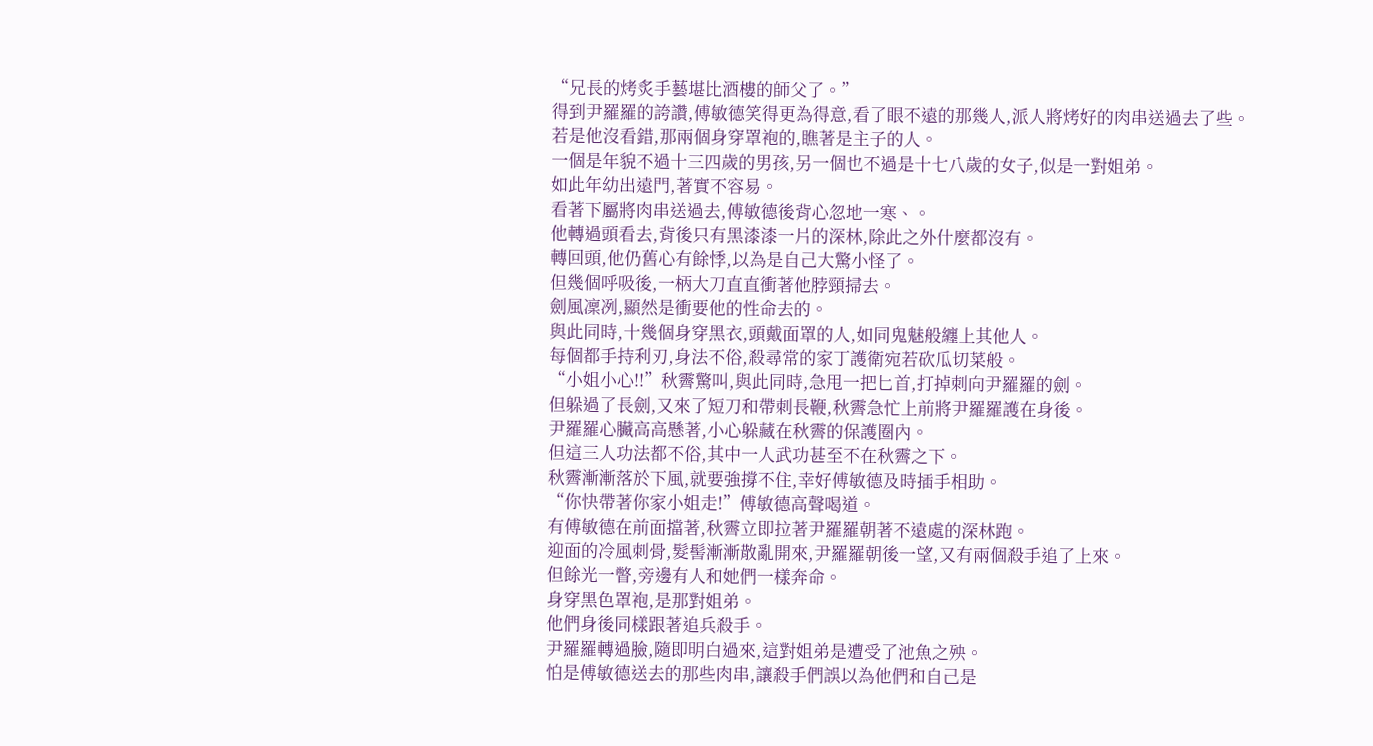“兄長的烤炙手藝堪比酒樓的師父了。”
得到尹羅羅的誇讚,傅敏德笑得更為得意,看了眼不遠的那幾人,派人將烤好的肉串送過去了些。
若是他沒看錯,那兩個身穿罩袍的,瞧著是主子的人。
一個是年貌不過十三四歲的男孩,另一個也不過是十七八歲的女子,似是一對姐弟。
如此年幼出遠門,著實不容易。
看著下屬將肉串送過去,傅敏德後背心忽地一寒、。
他轉過頭看去,背後只有黑漆漆一片的深林,除此之外什麼都沒有。
轉回頭,他仍舊心有餘悸,以為是自己大驚小怪了。
但幾個呼吸後,一柄大刀直直衝著他脖頸掃去。
劍風凜冽,顯然是衝要他的性命去的。
與此同時,十幾個身穿黑衣,頭戴面罩的人,如同鬼魅般纏上其他人。
每個都手持利刃,身法不俗,殺尋常的家丁護衛宛若砍瓜切菜般。
“小姐小心!!”秋霽驚叫,與此同時,急甩一把匕首,打掉刺向尹羅羅的劍。
但躲過了長劍,又來了短刀和帶刺長鞭,秋霽急忙上前將尹羅羅護在身後。
尹羅羅心臟高高懸著,小心躲藏在秋霽的保護圈內。
但這三人功法都不俗,其中一人武功甚至不在秋霽之下。
秋霽漸漸落於下風,就要強撐不住,幸好傅敏德及時插手相助。
“你快帶著你家小姐走!”傅敏德高聲喝道。
有傅敏德在前面擋著,秋霽立即拉著尹羅羅朝著不遠處的深林跑。
迎面的冷風刺骨,髮髻漸漸散亂開來,尹羅羅朝後一望,又有兩個殺手追了上來。
但餘光一瞥,旁邊有人和她們一樣奔命。
身穿黑色罩袍,是那對姐弟。
他們身後同樣跟著追兵殺手。
尹羅羅轉過臉,隨即明白過來,這對姐弟是遭受了池魚之殃。
怕是傅敏德送去的那些肉串,讓殺手們誤以為他們和自己是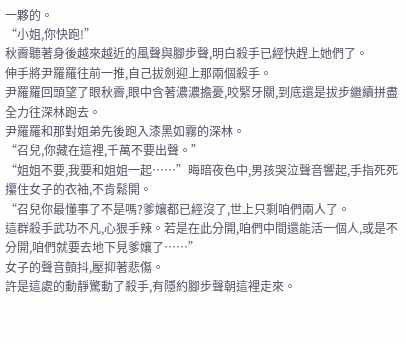一夥的。
“小姐,你快跑!”
秋霽聽著身後越來越近的風聲與腳步聲,明白殺手已經快趕上她們了。
伸手將尹羅羅往前一推,自己拔劍迎上那兩個殺手。
尹羅羅回頭望了眼秋霽,眼中含著濃濃擔憂,咬緊牙關,到底還是拔步繼續拼盡全力往深林跑去。
尹羅羅和那對姐弟先後跑入漆黑如霧的深林。
“召兒,你藏在這裡,千萬不要出聲。”
“姐姐不要,我要和姐姐一起……”晦暗夜色中,男孩哭泣聲音響起,手指死死攥住女子的衣袖,不肯鬆開。
“召兒你最懂事了不是嗎?爹孃都已經沒了,世上只剩咱們兩人了。
這群殺手武功不凡,心狠手辣。若是在此分開,咱們中間還能活一個人,或是不分開,咱們就要去地下見爹孃了……”
女子的聲音顫抖,壓抑著悲傷。
許是這處的動靜驚動了殺手,有隱約腳步聲朝這裡走來。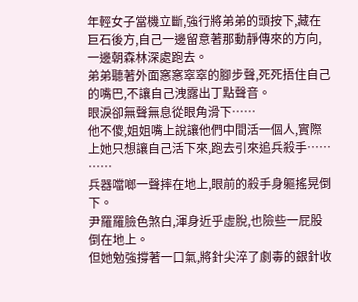年輕女子當機立斷,強行將弟弟的頭按下,藏在巨石後方,自己一邊留意著那動靜傳來的方向,一邊朝森林深處跑去。
弟弟聽著外面窸窸窣窣的腳步聲,死死捂住自己的嘴巴,不讓自己洩露出丁點聲音。
眼淚卻無聲無息從眼角滑下……
他不傻,姐姐嘴上說讓他們中間活一個人,實際上她只想讓自己活下來,跑去引來追兵殺手……
……
兵器噹啷一聲摔在地上,眼前的殺手身軀搖晃倒下。
尹羅羅臉色煞白,渾身近乎虛脫,也險些一屁股倒在地上。
但她勉強撐著一口氣,將針尖淬了劇毒的銀針收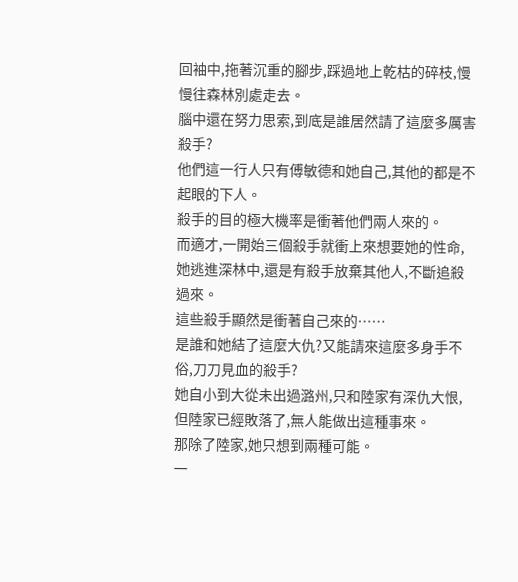回袖中,拖著沉重的腳步,踩過地上乾枯的碎枝,慢慢往森林別處走去。
腦中還在努力思索,到底是誰居然請了這麼多厲害殺手?
他們這一行人只有傅敏德和她自己,其他的都是不起眼的下人。
殺手的目的極大機率是衝著他們兩人來的。
而適才,一開始三個殺手就衝上來想要她的性命,她逃進深林中,還是有殺手放棄其他人,不斷追殺過來。
這些殺手顯然是衝著自己來的……
是誰和她結了這麼大仇?又能請來這麼多身手不俗,刀刀見血的殺手?
她自小到大從未出過潞州,只和陸家有深仇大恨,但陸家已經敗落了,無人能做出這種事來。
那除了陸家,她只想到兩種可能。
一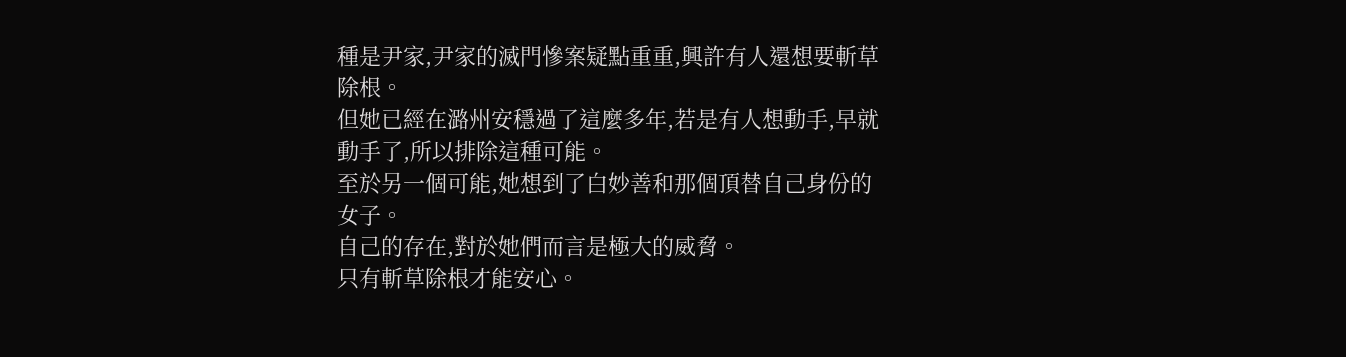種是尹家,尹家的滅門慘案疑點重重,興許有人還想要斬草除根。
但她已經在潞州安穩過了這麼多年,若是有人想動手,早就動手了,所以排除這種可能。
至於另一個可能,她想到了白妙善和那個頂替自己身份的女子。
自己的存在,對於她們而言是極大的威脅。
只有斬草除根才能安心。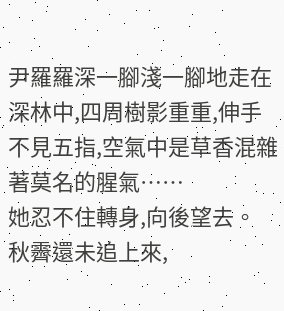尹羅羅深一腳淺一腳地走在深林中,四周樹影重重,伸手不見五指,空氣中是草香混雜著莫名的腥氣……
她忍不住轉身,向後望去。
秋霽還未追上來,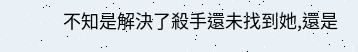不知是解決了殺手還未找到她,還是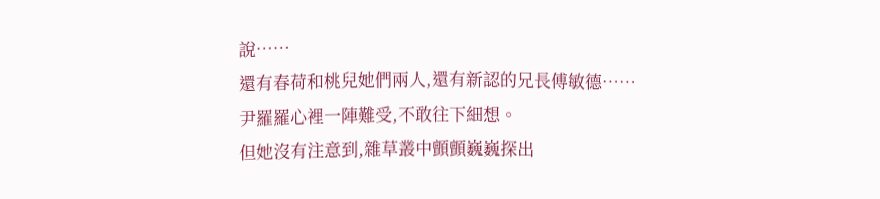說……
還有春荷和桃兒她們兩人,還有新認的兄長傅敏德……
尹羅羅心裡一陣難受,不敢往下細想。
但她沒有注意到,雜草叢中顫顫巍巍探出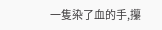一隻染了血的手,攥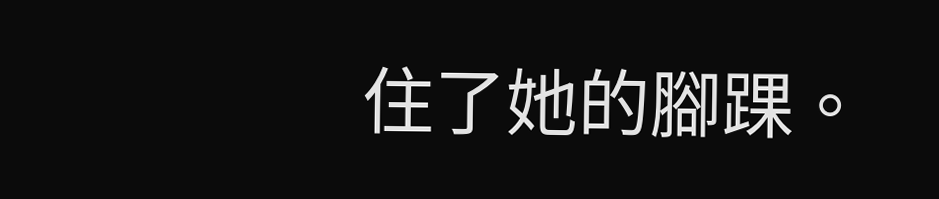住了她的腳踝。